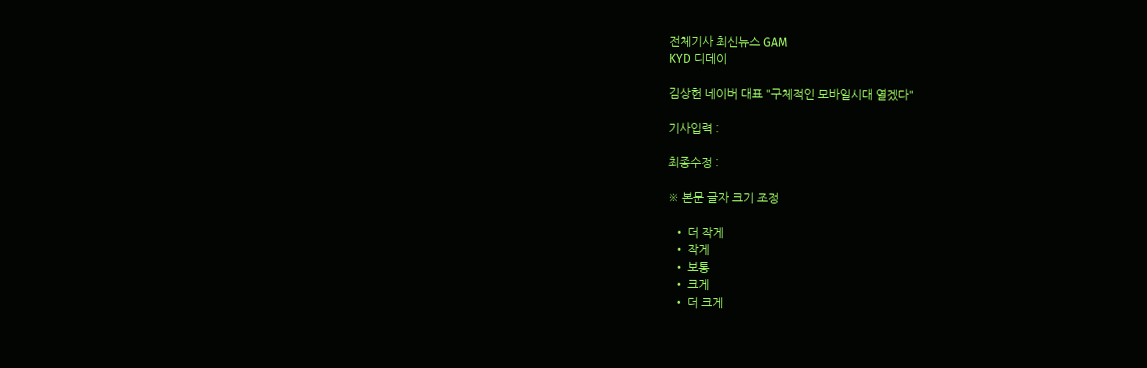전체기사 최신뉴스 GAM
KYD 디데이

김상헌 네이버 대표 "구체적인 모바일시대 열겠다"

기사입력 :

최종수정 :

※ 본문 글자 크기 조정

  • 더 작게
  • 작게
  • 보통
  • 크게
  • 더 크게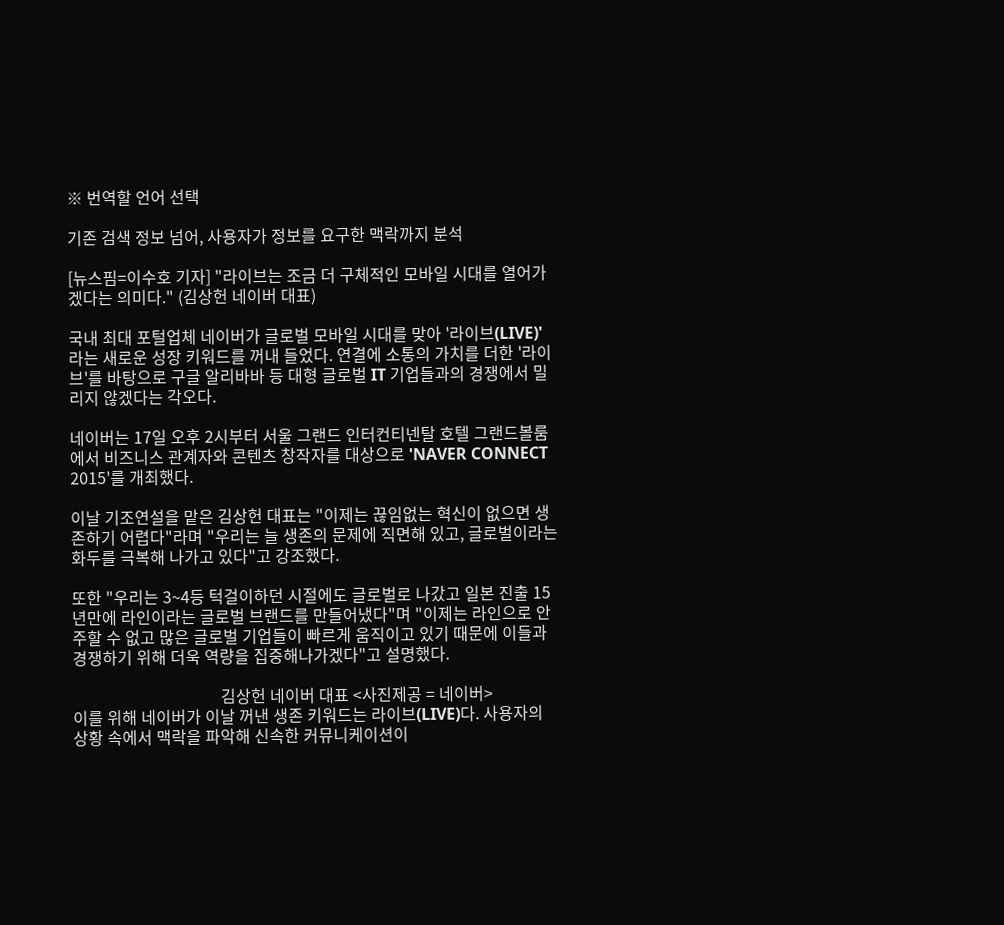※ 번역할 언어 선택

기존 검색 정보 넘어, 사용자가 정보를 요구한 맥락까지 분석

[뉴스핌=이수호 기자] "라이브는 조금 더 구체적인 모바일 시대를 열어가겠다는 의미다." (김상헌 네이버 대표)

국내 최대 포털업체 네이버가 글로벌 모바일 시대를 맞아 '라이브(LIVE)'라는 새로운 성장 키워드를 꺼내 들었다. 연결에 소통의 가치를 더한 '라이브'를 바탕으로 구글 알리바바 등 대형 글로벌 IT 기업들과의 경쟁에서 밀리지 않겠다는 각오다.

네이버는 17일 오후 2시부터 서울 그랜드 인터컨티넨탈 호텔 그랜드볼룸에서 비즈니스 관계자와 콘텐츠 창작자를 대상으로 'NAVER CONNECT 2015'를 개최했다.

이날 기조연설을 맡은 김상헌 대표는 "이제는 끊임없는 혁신이 없으면 생존하기 어렵다"라며 "우리는 늘 생존의 문제에 직면해 있고, 글로벌이라는 화두를 극복해 나가고 있다"고 강조했다.

또한 "우리는 3~4등 턱걸이하던 시절에도 글로벌로 나갔고 일본 진출 15년만에 라인이라는 글로벌 브랜드를 만들어냈다"며 "이제는 라인으로 안주할 수 없고 많은 글로벌 기업들이 빠르게 움직이고 있기 때문에 이들과 경쟁하기 위해 더욱 역량을 집중해나가겠다"고 설명했다.

                                     김상헌 네이버 대표 <사진제공 = 네이버>
이를 위해 네이버가 이날 꺼낸 생존 키워드는 라이브(LIVE)다. 사용자의 상황 속에서 맥락을 파악해 신속한 커뮤니케이션이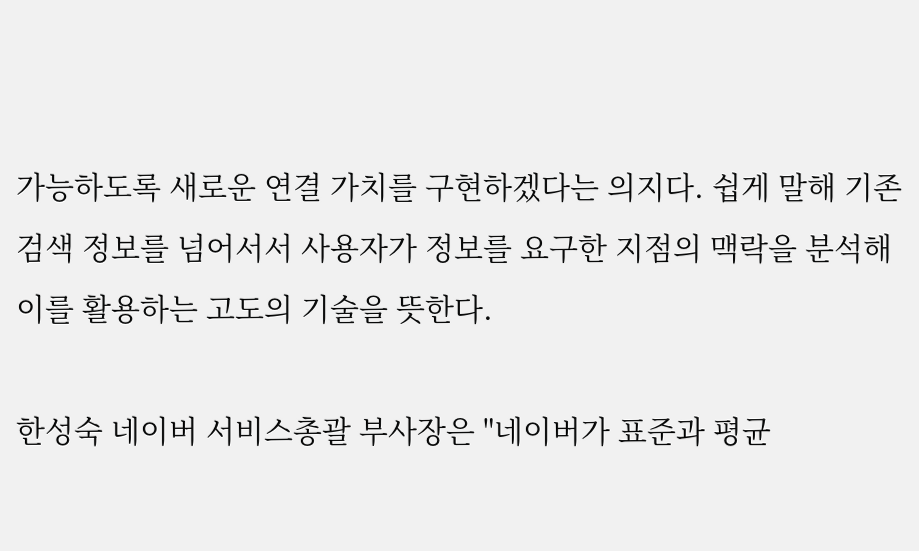가능하도록 새로운 연결 가치를 구현하겠다는 의지다. 쉽게 말해 기존 검색 정보를 넘어서서 사용자가 정보를 요구한 지점의 맥락을 분석해 이를 활용하는 고도의 기술을 뜻한다.

한성숙 네이버 서비스총괄 부사장은 "네이버가 표준과 평균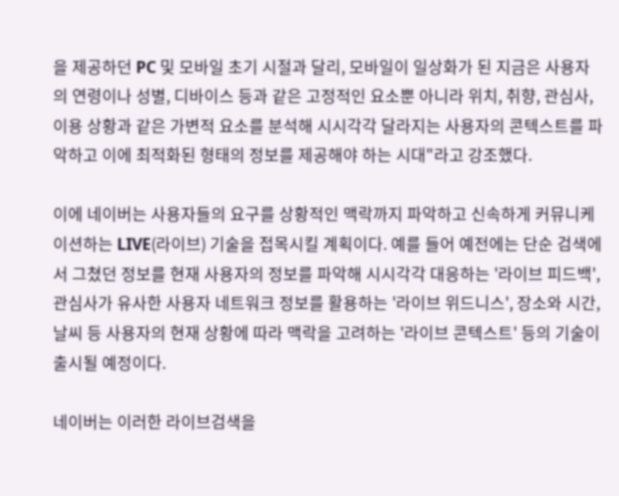을 제공하던 PC 및 모바일 초기 시절과 달리, 모바일이 일상화가 된 지금은 사용자의 연령이나 성별, 디바이스 등과 같은 고정적인 요소뿐 아니라 위치, 취향, 관심사, 이용 상황과 같은 가변적 요소를 분석해 시시각각 달라지는 사용자의 콘텍스트를 파악하고 이에 최적화된 형태의 정보를 제공해야 하는 시대"라고 강조했다.

이에 네이버는 사용자들의 요구를 상황적인 맥락까지 파악하고 신속하게 커뮤니케이션하는 LIVE(라이브) 기술을 접목시킬 계획이다. 예를 들어 예전에는 단순 검색에서 그쳤던 정보를 현재 사용자의 정보를 파악해 시시각각 대응하는 '라이브 피드백', 관심사가 유사한 사용자 네트워크 정보를 활용하는 '라이브 위드니스', 장소와 시간, 날씨 등 사용자의 현재 상황에 따라 맥락을 고려하는 '라이브 콘텍스트' 등의 기술이 출시될 예정이다.

네이버는 이러한 라이브검색을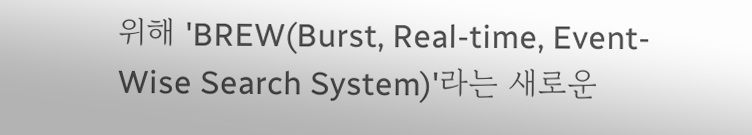위해 'BREW(Burst, Real-time, Event-Wise Search System)'라는 새로운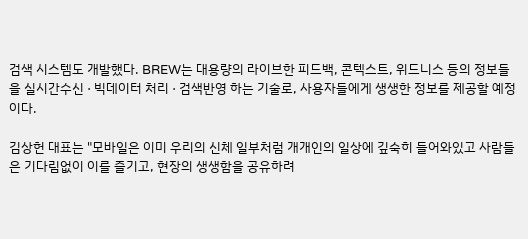검색 시스템도 개발했다. BREW는 대용량의 라이브한 피드백, 콘텍스트, 위드니스 등의 정보들을 실시간수신 · 빅데이터 처리 · 검색반영 하는 기술로, 사용자들에게 생생한 정보를 제공할 예정이다.

김상헌 대표는 "모바일은 이미 우리의 신체 일부처럼 개개인의 일상에 깊숙히 들어와있고 사람들은 기다림없이 이를 즐기고, 현장의 생생함을 공유하려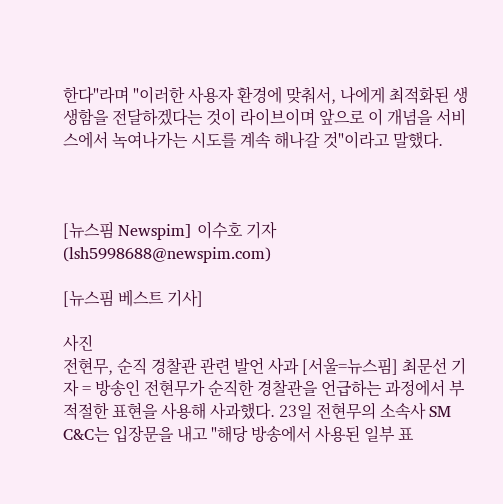한다"라며 "이러한 사용자 환경에 맞춰서, 나에게 최적화된 생생함을 전달하겠다는 것이 라이브이며 앞으로 이 개념을 서비스에서 녹여나가는 시도를 계속 해나갈 것"이라고 말했다.



[뉴스핌 Newspim] 이수호 기자 (lsh5998688@newspim.com)

[뉴스핌 베스트 기사]

사진
전현무, 순직 경찰관 관련 발언 사과 [서울=뉴스핌] 최문선 기자 = 방송인 전현무가 순직한 경찰관을 언급하는 과정에서 부적절한 표현을 사용해 사과했다. 23일 전현무의 소속사 SM C&C는 입장문을 내고 "해당 방송에서 사용된 일부 표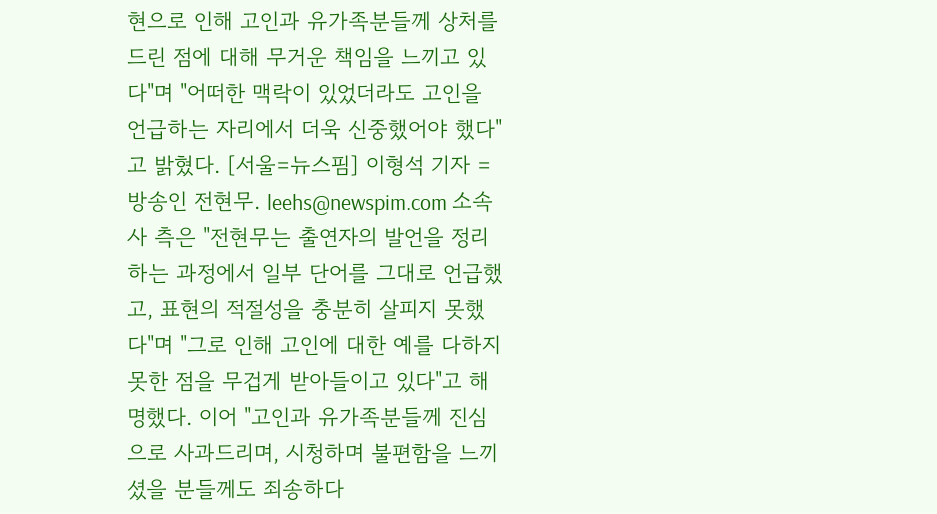현으로 인해 고인과 유가족분들께 상처를 드린 점에 대해 무거운 책임을 느끼고 있다"며 "어떠한 맥락이 있었더라도 고인을 언급하는 자리에서 더욱 신중했어야 했다"고 밝혔다. [서울=뉴스핌] 이형석 기자 = 방송인 전현무. leehs@newspim.com 소속사 측은 "전현무는 출연자의 발언을 정리하는 과정에서 일부 단어를 그대로 언급했고, 표현의 적절성을 충분히 살피지 못했다"며 "그로 인해 고인에 대한 예를 다하지 못한 점을 무겁게 받아들이고 있다"고 해명했다. 이어 "고인과 유가족분들께 진심으로 사과드리며, 시청하며 불편함을 느끼셨을 분들께도 죄송하다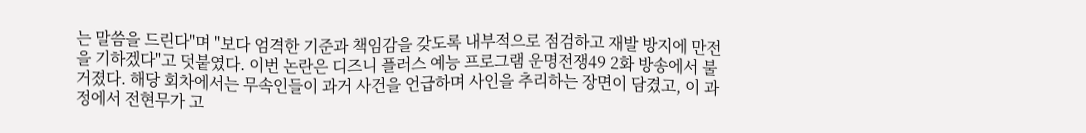는 말씀을 드린다"며 "보다 엄격한 기준과 책임감을 갖도록 내부적으로 점검하고 재발 방지에 만전을 기하겠다"고 덧붙였다. 이번 논란은 디즈니 플러스 예능 프로그램 운명전쟁49 2화 방송에서 불거졌다. 해당 회차에서는 무속인들이 과거 사건을 언급하며 사인을 추리하는 장면이 담겼고, 이 과정에서 전현무가 고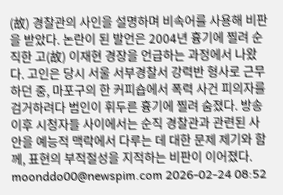(故) 경찰관의 사인을 설명하며 비속어를 사용해 비판을 받았다. 논란이 된 발언은 2004년 흉기에 찔려 순직한 고(故) 이재현 경장을 언급하는 과정에서 나왔다. 고인은 당시 서울 서부경찰서 강력반 형사로 근무하던 중, 마포구의 한 커피숍에서 폭력 사건 피의자를 검거하려다 범인이 휘두른 흉기에 찔려 숨졌다. 방송 이후 시청자들 사이에서는 순직 경찰관과 관련된 사안을 예능적 맥락에서 다루는 데 대한 문제 제기와 함께, 표현의 부적절성을 지적하는 비판이 이어졌다. moonddo00@newspim.com 2026-02-24 08:52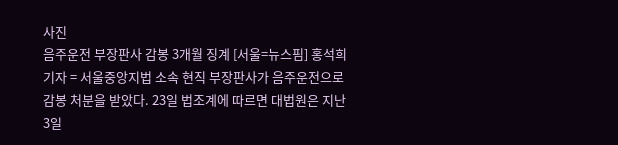사진
음주운전 부장판사 감봉 3개월 징계 [서울=뉴스핌] 홍석희 기자 = 서울중앙지법 소속 현직 부장판사가 음주운전으로 감봉 처분을 받았다. 23일 법조계에 따르면 대법원은 지난 3일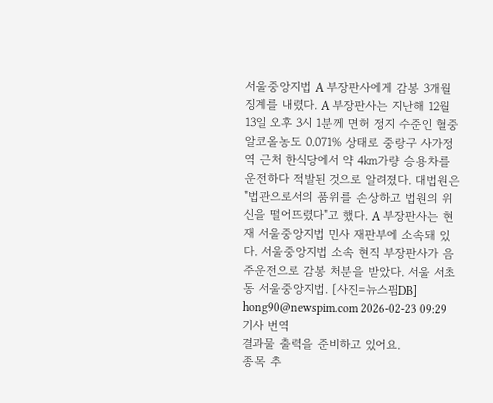서울중앙지법 A 부장판사에게 감봉 3개월 징계를 내렸다. A 부장판사는 지난해 12월 13일 오후 3시 1분께 면허 정지 수준인 혈중알코올농도 0.071% 상태로 중랑구 사가정역 근처 한식당에서 약 4㎞가량 승용차를 운전하다 적발된 것으로 알려졌다. 대법원은 "법관으로서의 품위를 손상하고 법원의 위신을 떨어뜨렸다"고 했다. A 부장판사는 현재 서울중앙지법 민사 재판부에 소속돼 있다. 서울중앙지법 소속 현직 부장판사가 음주운전으로 감봉 처분을 받았다. 서울 서초동 서울중앙지법. [사진=뉴스핌DB] hong90@newspim.com 2026-02-23 09:29
기사 번역
결과물 출력을 준비하고 있어요.
종목 추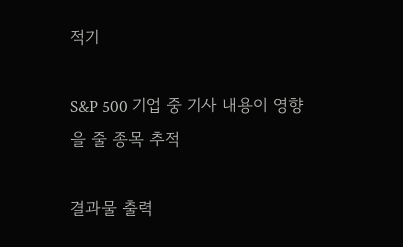적기

S&P 500 기업 중 기사 내용이 영향을 줄 종목 추적

결과물 출력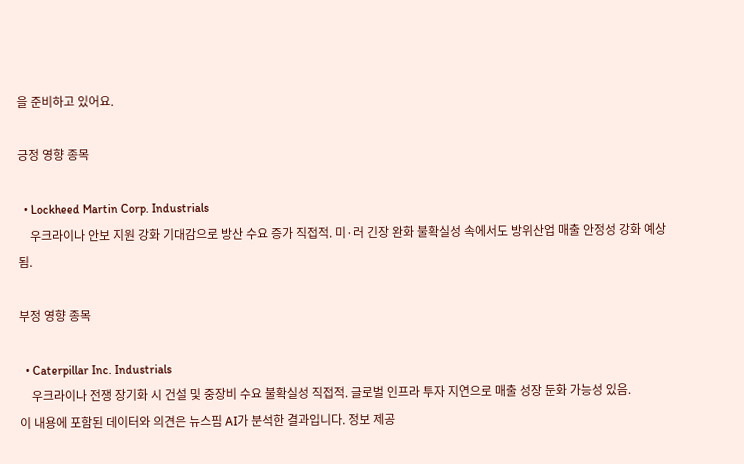을 준비하고 있어요.

긍정 영향 종목

  • Lockheed Martin Corp. Industrials
    우크라이나 안보 지원 강화 기대감으로 방산 수요 증가 직접적. 미·러 긴장 완화 불확실성 속에서도 방위산업 매출 안정성 강화 예상됨.

부정 영향 종목

  • Caterpillar Inc. Industrials
    우크라이나 전쟁 장기화 시 건설 및 중장비 수요 불확실성 직접적. 글로벌 인프라 투자 지연으로 매출 성장 둔화 가능성 있음.
이 내용에 포함된 데이터와 의견은 뉴스핌 AI가 분석한 결과입니다. 정보 제공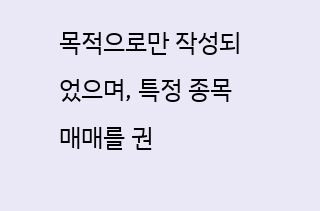목적으로만 작성되었으며, 특정 종목 매매를 권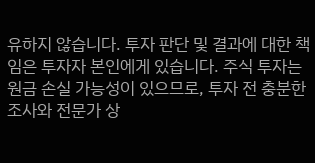유하지 않습니다. 투자 판단 및 결과에 대한 책임은 투자자 본인에게 있습니다. 주식 투자는 원금 손실 가능성이 있으므로, 투자 전 충분한 조사와 전문가 상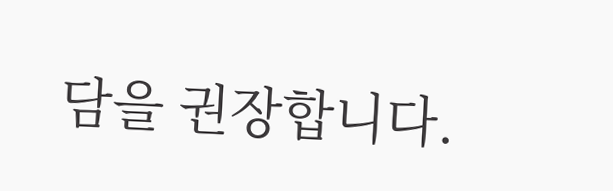담을 권장합니다.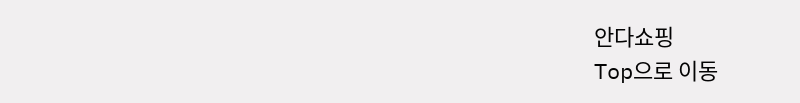안다쇼핑
Top으로 이동